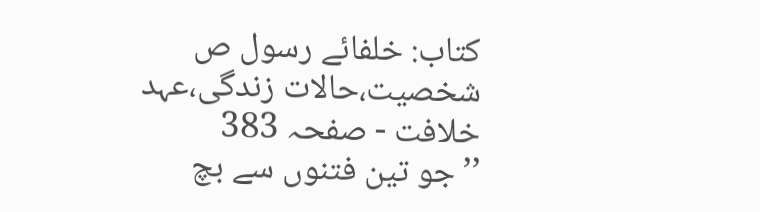کتاب: خلفائے رسول ص شخصیت،حالات زندگی،عہد خلافت - صفحہ 383
’’جو تین فتنوں سے بچ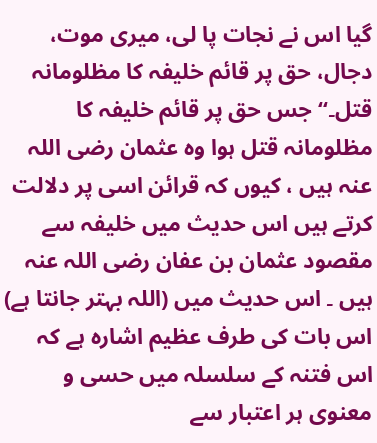گیا اس نے نجات پا لی، میری موت، دجال، حق پر قائم خلیفہ کا مظلومانہ قتل۔‘‘ جس حق پر قائم خلیفہ کا مظلومانہ قتل ہوا وہ عثمان رضی اللہ عنہ ہیں ، کیوں کہ قرائن اسی پر دلالت کرتے ہیں اس حدیث میں خلیفہ سے مقصود عثمان بن عفان رضی اللہ عنہ ہیں ۔ اس حدیث میں (اللہ بہتر جانتا ہے) اس بات کی طرف عظیم اشارہ ہے کہ اس فتنہ کے سلسلہ میں حسی و معنوی ہر اعتبار سے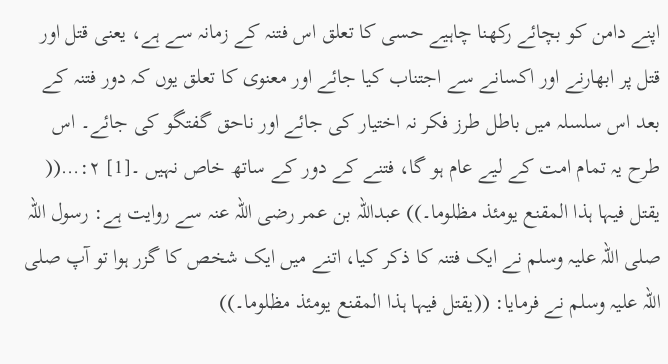اپنے دامن کو بچائے رکھنا چاہیے حسی کا تعلق اس فتنہ کے زمانہ سے ہے، یعنی قتل اور قتل پر ابھارنے اور اکسانے سے اجتناب کیا جائے اور معنوی کا تعلق یوں کہ دور فتنہ کے بعد اس سلسلہ میں باطل طرز فکر نہ اختیار کی جائے اور ناحق گفتگو کی جائے۔ اس طرح یہ تمام امت کے لیے عام ہو گا، فتنے کے دور کے ساتھ خاص نہیں ۔[1] ۲:…(( یقتل فیہا ہذا المقنع یومئذ مظلوما۔)) عبداللہ بن عمر رضی اللہ عنہ سے روایت ہے: رسول اللہ صلی اللہ علیہ وسلم نے ایک فتنہ کا ذکر کیا، اتنے میں ایک شخص کا گزر ہوا تو آپ صلی اللہ علیہ وسلم نے فرمایا: ((یقتل فیہا ہذا المقنع یومئذ مظلوما۔))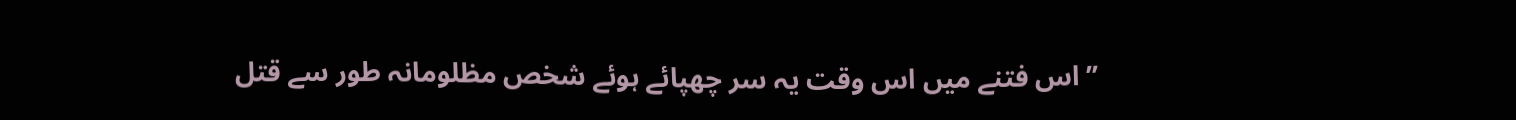’’اس فتنے میں اس وقت یہ سر چھپائے ہوئے شخص مظلومانہ طور سے قتل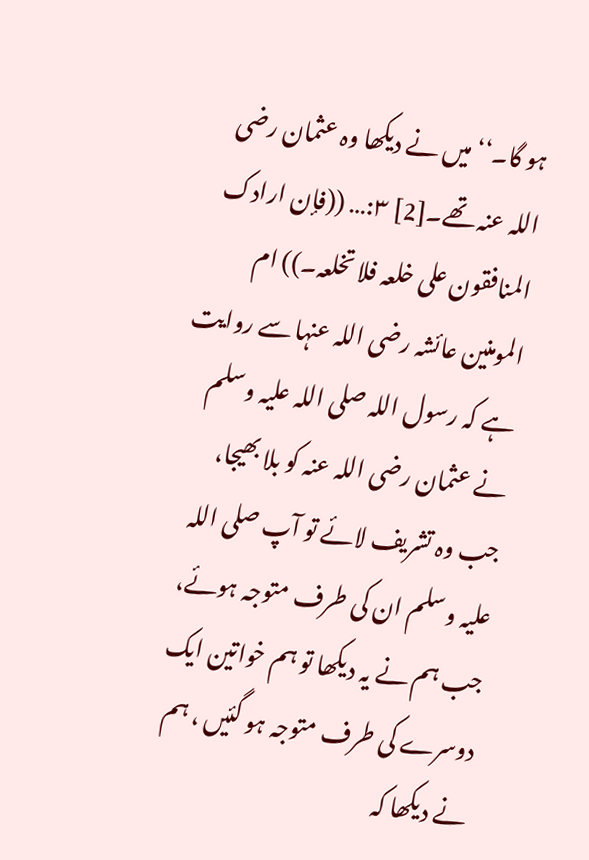ہو گا۔‘‘ میں نے دیکھا وہ عثمان رضی اللہ عنہ تھے۔[2] ۳:… ((فإن ارادک المنافقون علی خلعہ فلا تخلعہ۔)) ام المومنین عائشہ رضی اللہ عنہا سے روایت ہے کہ رسول اللہ صلی اللہ علیہ وسلم نے عثمان رضی اللہ عنہ کو بلا بھیجا، جب وہ تشریف لائے تو آپ صلی اللہ علیہ وسلم ان کی طرف متوجہ ہوئے، جب ہم نے یہ دیکھا تو ہم خواتین ایک دوسرے کی طرف متوجہ ہو گئیں ، ہم نے دیکھا کہ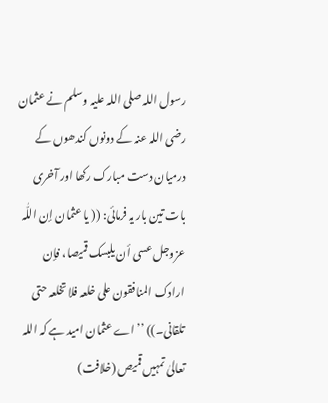رسول اللہ صلی اللہ علیہ وسلم نے عثمان رضی اللہ عنہ کے دونوں کندھوں کے درمیان دست مبارک رکھا اور آخری بات تین بار یہ فرمائی: (( یا عثمان إن اللّٰہ عزوجل عسی أن یلبسک قمیصا، فإن ارادک المنافقون علی خلعہ فلا تخلعہ حتی تلقانی۔)) ’’اے عثمان امید ہے کہ اللہ تعالیٰ تمہیں قمیص (خلافت)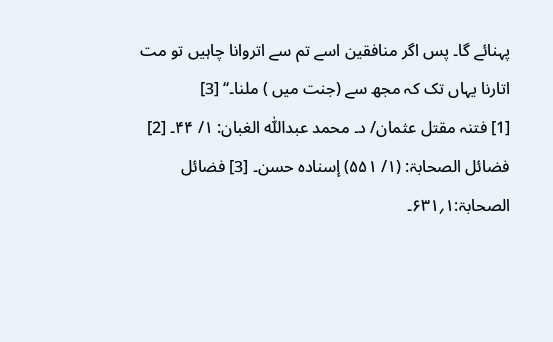پہنائے گا۔ پس اگر منافقین اسے تم سے اتروانا چاہیں تو مت اتارنا یہاں تک کہ مجھ سے (جنت میں ) ملنا۔‘‘ [3]
[1] فتنہ مقتل عثمان/ د۔ محمد عبداللّٰہ الغبان: ۱/ ۴۴۔ [2] فضائل الصحابۃ: (۱/ ۵۵۱) إسنادہ حسن۔ [3] فضائل الصحابۃ:۱؍۶۳۱۔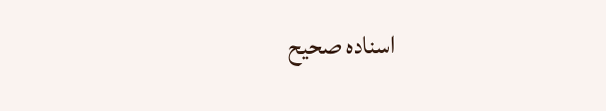اسنادہ صحیح